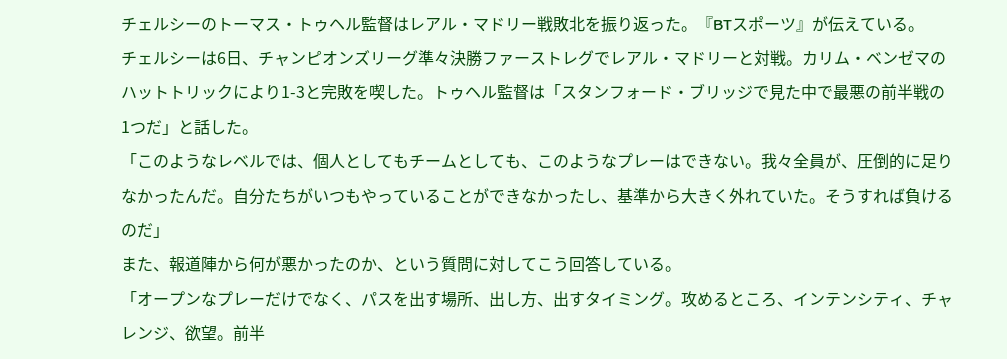チェルシーのトーマス・トゥヘル監督はレアル・マドリー戦敗北を振り返った。『BTスポーツ』が伝えている。
チェルシーは6日、チャンピオンズリーグ準々決勝ファーストレグでレアル・マドリーと対戦。カリム・ベンゼマのハットトリックにより1-3と完敗を喫した。トゥヘル監督は「スタンフォード・ブリッジで見た中で最悪の前半戦の1つだ」と話した。
「このようなレベルでは、個人としてもチームとしても、このようなプレーはできない。我々全員が、圧倒的に足りなかったんだ。自分たちがいつもやっていることができなかったし、基準から大きく外れていた。そうすれば負けるのだ」
また、報道陣から何が悪かったのか、という質問に対してこう回答している。
「オープンなプレーだけでなく、パスを出す場所、出し方、出すタイミング。攻めるところ、インテンシティ、チャレンジ、欲望。前半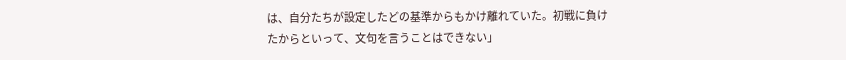は、自分たちが設定したどの基準からもかけ離れていた。初戦に負けたからといって、文句を言うことはできない」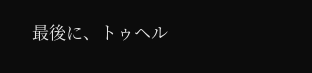最後に、トゥヘル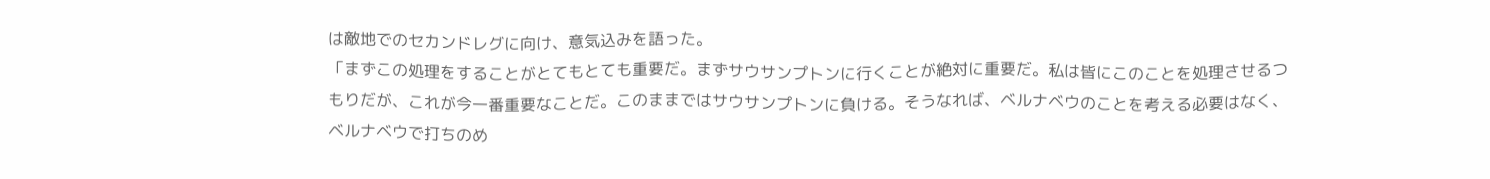は敵地でのセカンドレグに向け、意気込みを語った。
「まずこの処理をすることがとてもとても重要だ。まずサウサンプトンに行くことが絶対に重要だ。私は皆にこのことを処理させるつもりだが、これが今一番重要なことだ。このままではサウサンプトンに負ける。そうなれば、ベルナベウのことを考える必要はなく、ベルナベウで打ちのめ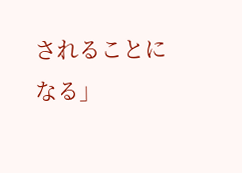されることになる」